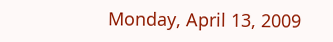Monday, April 13, 2009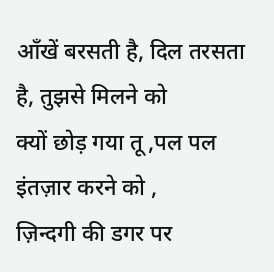आँखें बरसती है, दिल तरसता है, तुझसे मिलने को
क्यों छोड़ गया तू ,पल पल इंतज़ार करने को ,
ज़िन्दगी की डगर पर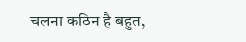चलना कठिन है बहुत,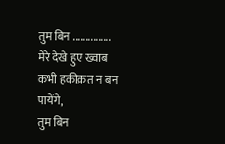तुम बिन ...............
मेरे देखे हुए ख्वाब कभी हकीक़त न बन पायेंगे,
तुम बिन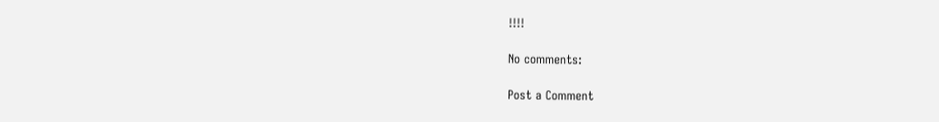!!!!

No comments:

Post a Comment